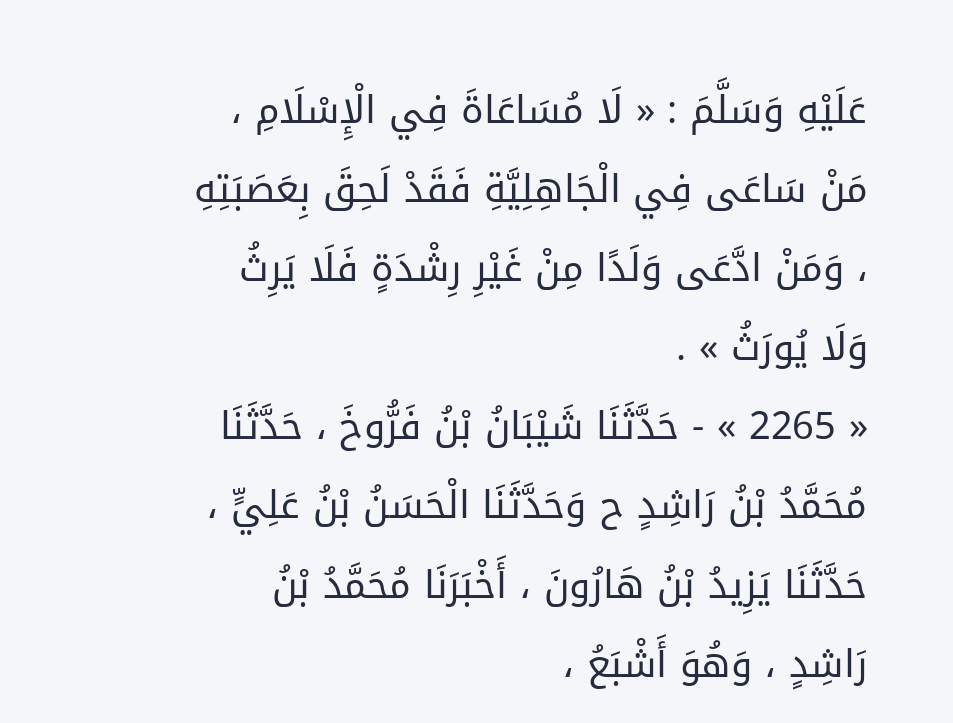عَلَيْهِ وَسَلَّمَ : « لَا مُسَاعَاةَ فِي الْإِسْلَامِ ، مَنْ سَاعَى فِي الْجَاهِلِيَّةِ فَقَدْ لَحِقَ بِعَصَبَتِهِ ، وَمَنْ ادَّعَى وَلَدًا مِنْ غَيْرِ رِشْدَةٍ فَلَا يَرِثُ وَلَا يُورَثُ » .
« 2265 » - حَدَّثَنَا شَيْبَانُ بْنُ فَرُّوخَ ، حَدَّثَنَا مُحَمَّدُ بْنُ رَاشِدٍ ح وَحَدَّثَنَا الْحَسَنُ بْنُ عَلِيٍّ ، حَدَّثَنَا يَزِيدُ بْنُ هَارُونَ ، أَخْبَرَنَا مُحَمَّدُ بْنُ رَاشِدٍ ، وَهُوَ أَشْبَعُ ،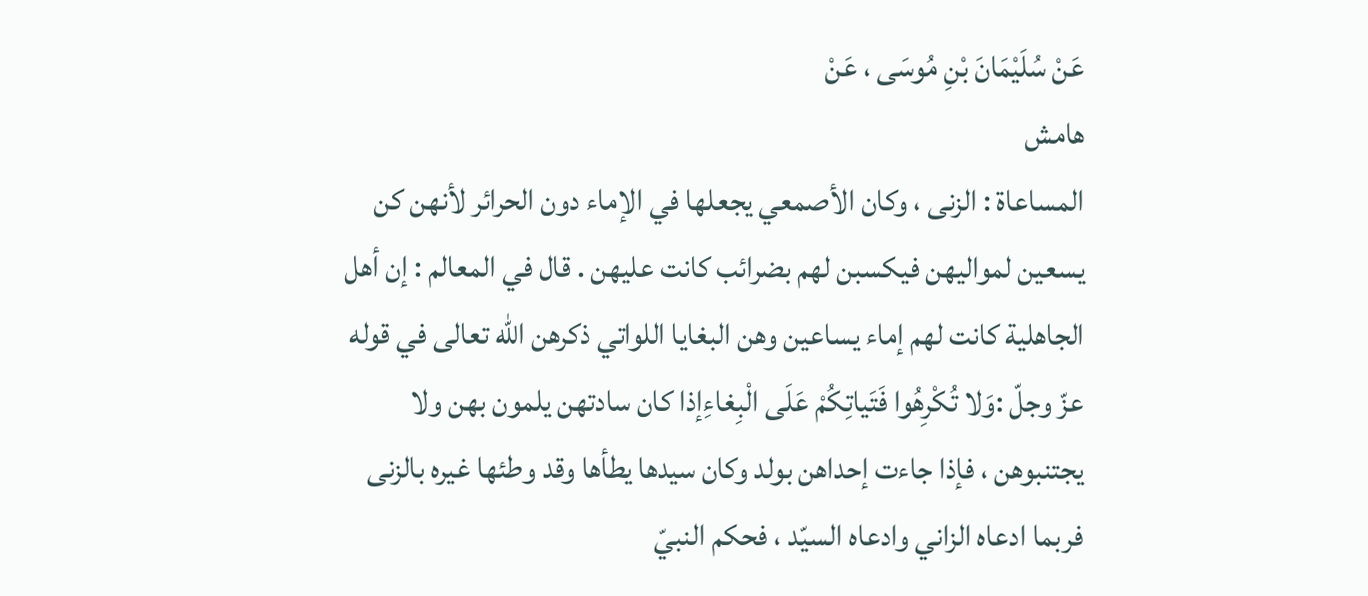عَنْ سُلَيْمَانَ بْنِ مُوسَى ، عَنْ
هامش
المساعاة : الزنى ، وكان الأصمعي يجعلها في الإماء دون الحرائر لأنهن كن يسعين لمواليهن فيكسبن لهم بضرائب كانت عليهن . قال في المعالم : إن أهل الجاهلية كانت لهم إماء يساعين وهن البغايا اللواتي ذكرهن اللّه تعالى في قوله عزّ وجلّ :وَلا تُكْرِهُوا فَتَياتِكُمْ عَلَى الْبِغاءِإذا كان سادتهن يلمون بهن ولا يجتنبوهن ، فإذا جاءت إحداهن بولد وكان سيدها يطأها وقد وطئها غيره بالزنى فربما ادعاه الزاني وادعاه السيّد ، فحكم النبيّ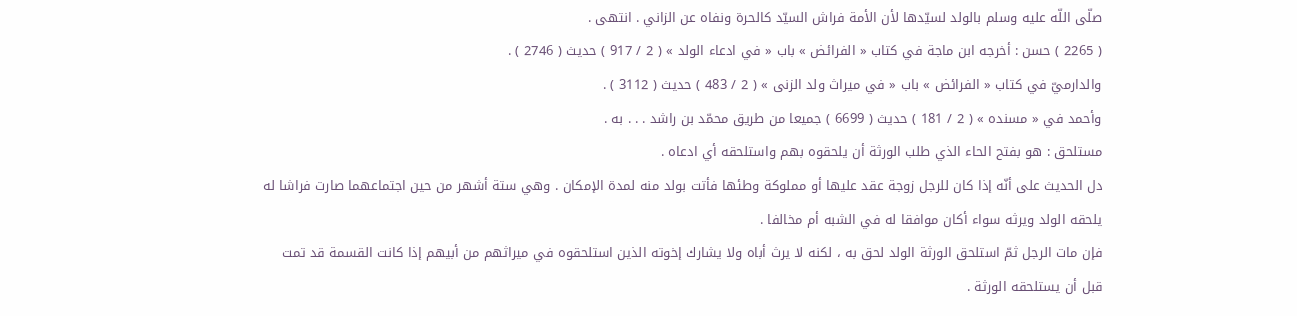صلّى اللّه عليه وسلم بالولد لسيّدها لأن الأمة فراش السيّد كالحرة ونفاه عن الزاني . انتهى .
( 2265 ) حسن : أخرجه ابن ماجة في كتاب « الفرائض » باب « في ادعاء الولد » ( 2 / 917 ) حديث ( 2746 ) .
والدارميّ في كتاب « الفرائض » باب « في ميراث ولد الزنى » ( 2 / 483 ) حديث ( 3112 ) .
وأحمد في « مسنده » ( 2 / 181 ) حديث ( 6699 ) جميعا من طريق محمّد بن راشد . . . به .
مستلحق : هو بفتح الحاء الذي طلب الورثة أن يلحقوه بهم واستلحقه أي ادعاه .
دل الحديث على أنّه إذا كان للرجل زوجة عقد عليها أو مملوكة وطئها فأتت بولد منه لمدة الإمكان . وهي ستة أشهر من حين اجتماعهما صارت فراشا له يلحقه الولد ويرثه سواء أكان موافقا له في الشبه أم مخالفا .
فإن مات الرجل ثمّ استلحق الورثة الولد لحق به ، لكنه لا يرث أباه ولا يشارك إخوته الذين استلحقوه في ميراثهم من أبيهم إذا كانت القسمة قد تمت قبل أن يستلحقه الورثة .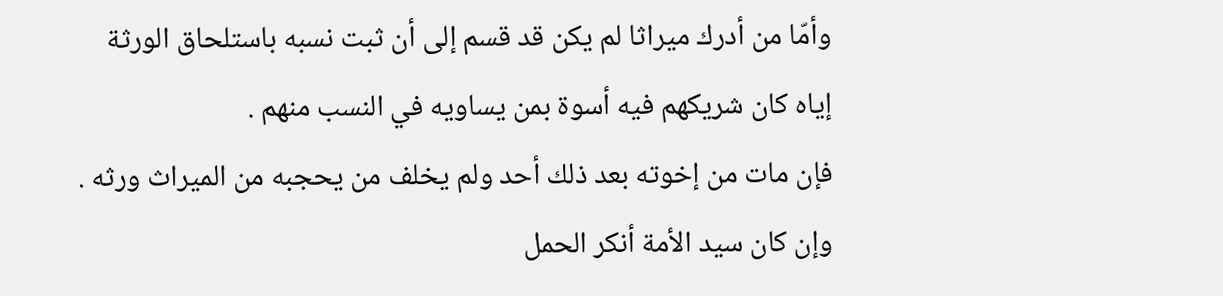وأمّا من أدرك ميراثا لم يكن قد قسم إلى أن ثبت نسبه باستلحاق الورثة إياه كان شريكهم فيه أسوة بمن يساويه في النسب منهم .
فإن مات من إخوته بعد ذلك أحد ولم يخلف من يحجبه من الميراث ورثه .
وإن كان سيد الأمة أنكر الحمل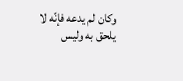وكان لم يدعه فإنّه لا يلحق به وليس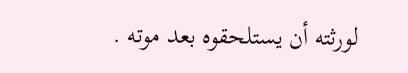لورثته أن يستلحقوه بعد موته .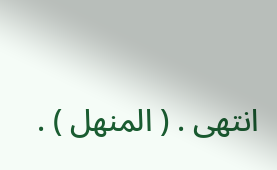انتهى . ( المنهل ) .